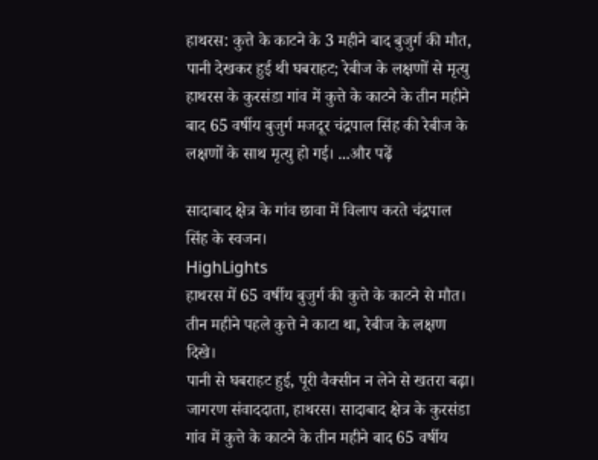हाथरस: कुत्ते के काटने के 3 महीने बाद बुजुर्ग की मौत, पानी देखकर हुई थी घबराहट; रेबीज के लक्षणों से मृत्यु
हाथरस के कुरसंडा गांव में कुत्ते के काटने के तीन महीने बाद 65 वर्षीय बुजुर्ग मजदूर चंद्रपाल सिंह की रेबीज के लक्षणों के साथ मृत्यु हो गई। ...और पढ़ें

सादाबाद क्षेत्र के गांव छावा में विलाप करते चंद्रपाल सिंह के स्वजन।
HighLights
हाथरस में 65 वर्षीय बुजुर्ग की कुत्ते के काटने से मौत।
तीन महीने पहले कुत्ते ने काटा था, रेबीज के लक्षण दिखे।
पानी से घबराहट हुई, पूरी वैक्सीन न लेने से खतरा बढ़ा।
जागरण संवाददाता, हाथरस। सादाबाद क्षेत्र के कुरसंडा गांव में कुत्ते के काटने के तीन महीने बाद 65 वर्षीय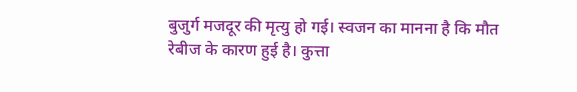बुजुर्ग मजदूर की मृत्यु हो गई। स्वजन का मानना है कि मौत रेबीज के कारण हुई है। कुत्ता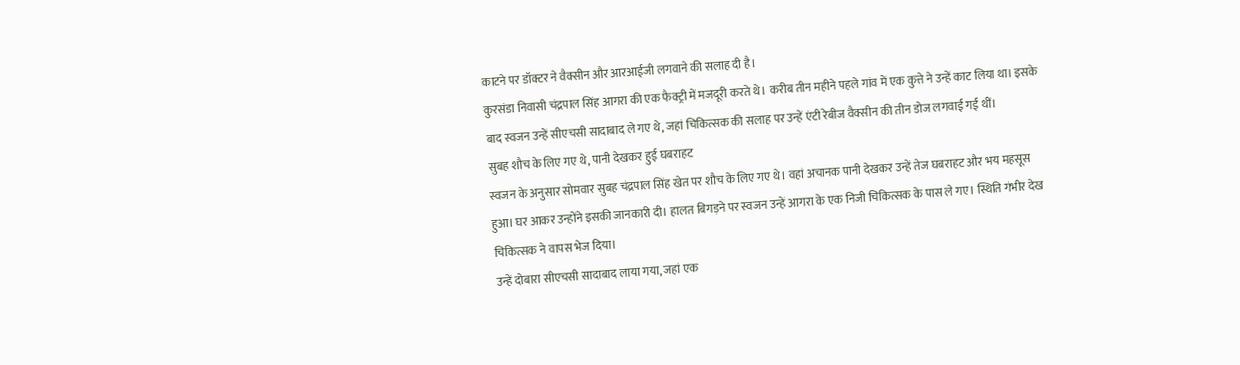काटने पर डॉक्टर ने वैक्सीन और आरआईजी लगवाने की सलाह दी है।
कुरसंडा निवासी चंद्रपाल सिंह आगरा की एक फैक्ट्री में मजदूरी करते थे। करीब तीन महीने पहले गांव में एक कुत्ते ने उन्हें काट लिया था। इसके बाद स्वजन उन्हें सीएचसी सादाबाद ले गए थे, जहां चिकित्सक की सलाह पर उन्हें एंटी रेबीज वैक्सीन की तीन डोज लगवाई गई थीं।
सुबह शौच के लिए गए थे, पानी देखकर हुई घबराहट
स्वजन के अनुसार सोमवार सुबह चंद्रपाल सिंह खेत पर शौच के लिए गए थे। वहां अचानक पानी देखकर उन्हें तेज घबराहट और भय महसूस हुआ। घर आकर उन्होंने इसकी जानकारी दी। हालत बिगड़ने पर स्वजन उन्हें आगरा के एक निजी चिकित्सक के पास ले गए। स्थिति गंभीर देख चिकित्सक ने वापस भेज दिया।
उन्हें दोबारा सीएचसी सादाबाद लाया गया, जहां एक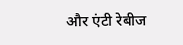और एंटी रेबीज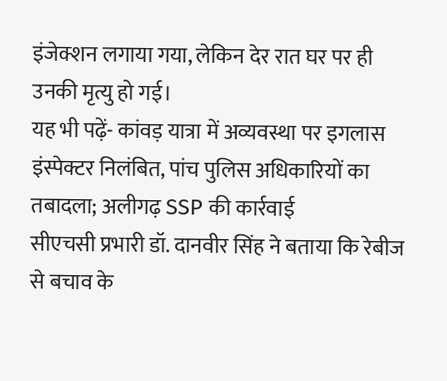इंजेक्शन लगाया गया, लेकिन देर रात घर पर ही उनकी मृत्यु हो गई।
यह भी पढ़ें- कांवड़ यात्रा में अव्यवस्था पर इगलास इंस्पेक्टर निलंबित, पांच पुलिस अधिकारियों का तबादला; अलीगढ़ SSP की कार्रवाई
सीएचसी प्रभारी डॉ. दानवीर सिंह ने बताया कि रेबीज से बचाव के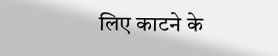लिए काटने के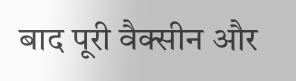बाद पूरी वैक्सीन और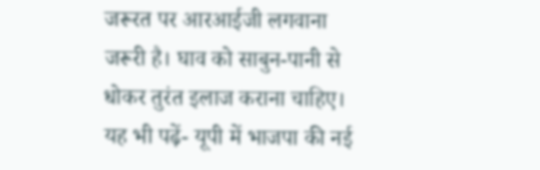जरूरत पर आरआईजी लगवाना जरूरी है। घाव को साबुन-पानी से धोकर तुरंत इलाज कराना चाहिए।
यह भी पढ़ें- यूपी में भाजपा की नई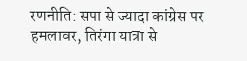रणनीति: सपा से ज्यादा कांग्रेस पर हमलावर, तिरंगा यात्रा से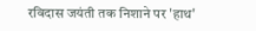रविदास जयंती तक निशाने पर 'हाथ'